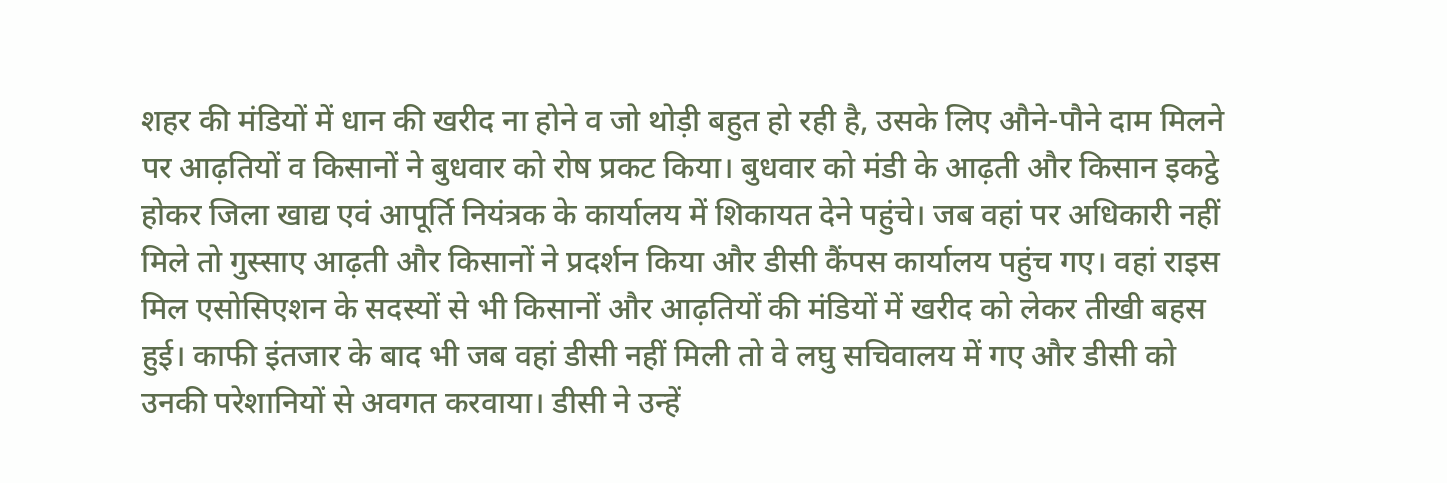शहर की मंडियों में धान की खरीद ना होने व जो थोड़ी बहुत हो रही है, उसके लिए औने-पौने दाम मिलने पर आढ़तियों व किसानों ने बुधवार को रोष प्रकट किया। बुधवार को मंडी के आढ़ती और किसान इकट्ठे होकर जिला खाद्य एवं आपूर्ति नियंत्रक के कार्यालय में शिकायत देने पहुंचे। जब वहां पर अधिकारी नहीं मिले तो गुस्साए आढ़ती और किसानों ने प्रदर्शन किया और डीसी कैंपस कार्यालय पहुंच गए। वहां राइस मिल एसोसिएशन के सदस्यों से भी किसानों और आढ़तियों की मंडियों में खरीद को लेकर तीखी बहस हुई। काफी इंतजार के बाद भी जब वहां डीसी नहीं मिली तो वे लघु सचिवालय में गए और डीसी को उनकी परेशानियों से अवगत करवाया। डीसी ने उन्हें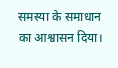समस्या के समाधान का आश्वासन दिया।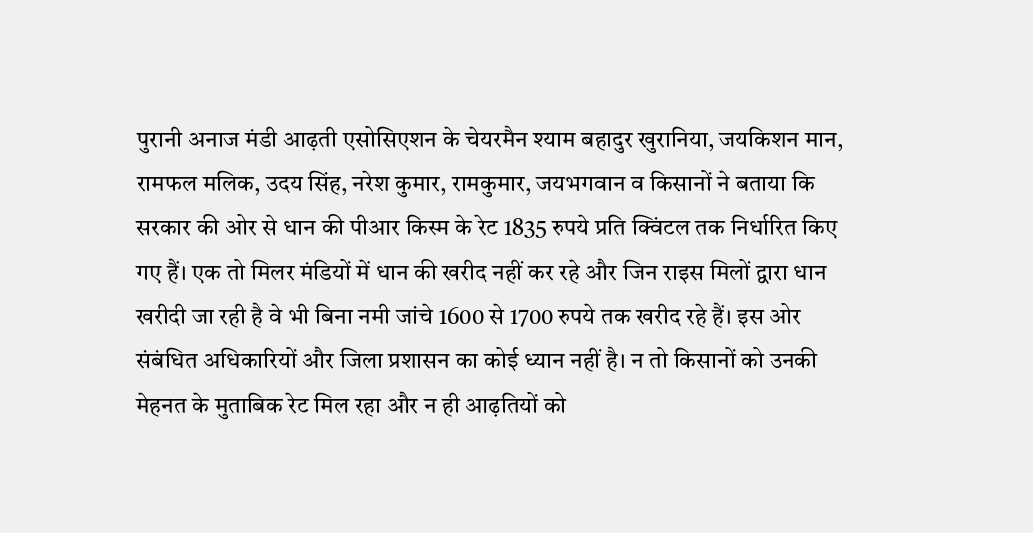पुरानी अनाज मंडी आढ़ती एसोसिएशन के चेयरमैन श्याम बहादुर खुरानिया, जयकिशन मान, रामफल मलिक, उदय सिंह, नरेश कुमार, रामकुमार, जयभगवान व किसानों ने बताया कि सरकार की ओर से धान की पीआर किस्म के रेट 1835 रुपये प्रति क्विंटल तक निर्धारित किए गए हैं। एक तो मिलर मंडियों में धान की खरीद नहीं कर रहे और जिन राइस मिलों द्वारा धान खरीदी जा रही है वे भी बिना नमी जांचे 1600 से 1700 रुपये तक खरीद रहे हैं। इस ओर संबंधित अधिकारियों और जिला प्रशासन का कोई ध्यान नहीं है। न तो किसानों को उनकी मेहनत के मुताबिक रेट मिल रहा और न ही आढ़तियों को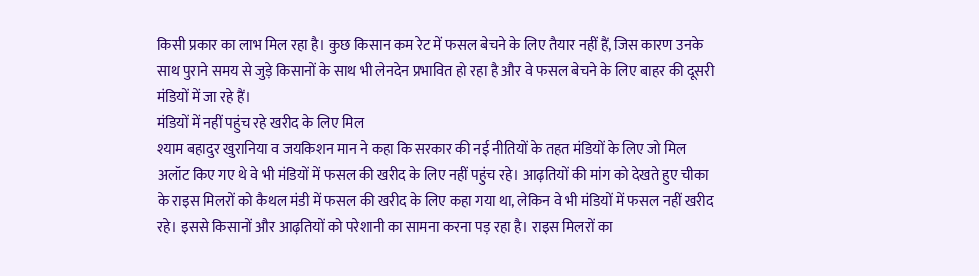किसी प्रकार का लाभ मिल रहा है। कुछ किसान कम रेट में फसल बेचने के लिए तैयार नहीं हैं, जिस कारण उनके साथ पुराने समय से जुड़े किसानों के साथ भी लेनदेन प्रभावित हो रहा है और वे फसल बेचने के लिए बाहर की दूसरी मंडियों में जा रहे हैं।
मंडियों में नहीं पहुंच रहे खरीद के लिए मिल
श्याम बहादुर खुरानिया व जयकिशन मान ने कहा कि सरकार की नई नीतियों के तहत मंडियों के लिए जो मिल अलॉट किए गए थे वे भी मंडियों में फसल की खरीद के लिए नहीं पहुंच रहे। आढ़तियों की मांग को देखते हुए चीका के राइस मिलरों को कैथल मंडी में फसल की खरीद के लिए कहा गया था, लेकिन वे भी मंडियों में फसल नहीं खरीद रहे। इससे किसानों और आढ़तियों को परेशानी का सामना करना पड़ रहा है। राइस मिलरों का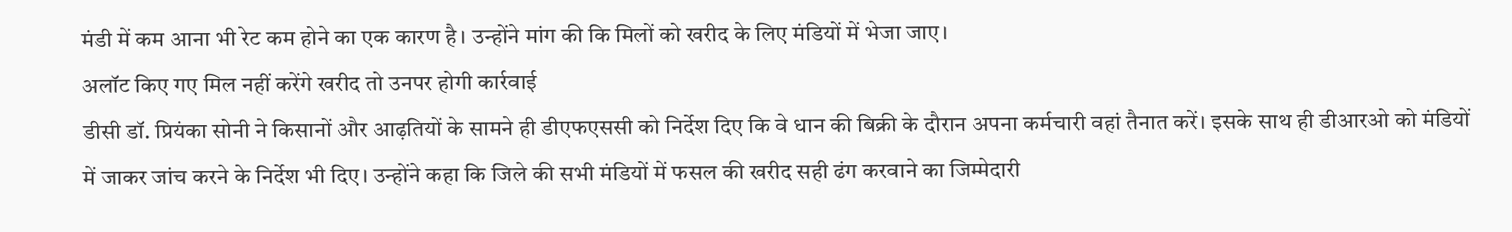मंडी में कम आना भी रेट कम होने का एक कारण है। उन्होंने मांग की कि मिलों को खरीद के लिए मंडियों में भेजा जाए।
अलॉट किए गए मिल नहीं करेंगे खरीद तो उनपर होगी कार्रवाई
डीसी डॉ. प्रियंका सोनी ने किसानों और आढ़तियों के सामने ही डीएफएससी को निर्देश दिए कि वे धान की बिक्री के दौरान अपना कर्मचारी वहां तैनात करें। इसके साथ ही डीआरओ को मंडियों में जाकर जांच करने के निर्देश भी दिए। उन्होंने कहा कि जिले की सभी मंडियों में फसल की खरीद सही ढंग करवाने का जिम्मेदारी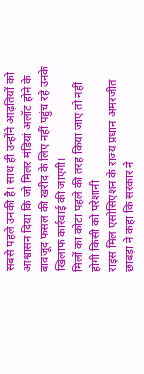सबसे पहले उनकी है। साथ ही उन्होंने आढ़तियों को आश्वासन दिया कि जो मिलर मंडियां अलॉट होने के बावजूद फसल की खरीद के लिए नहीं पहुंच रहे उनके खिलाफ कार्रवाई की जाएगी।
मिलों का कोटा पहले की तरह किया जाए तो नहीं होगी किसी को परेशानी
राइस मिल एसोसिएशन के राज्य प्रधान अमरजीत छाबड़ा ने कहा कि सरकार ने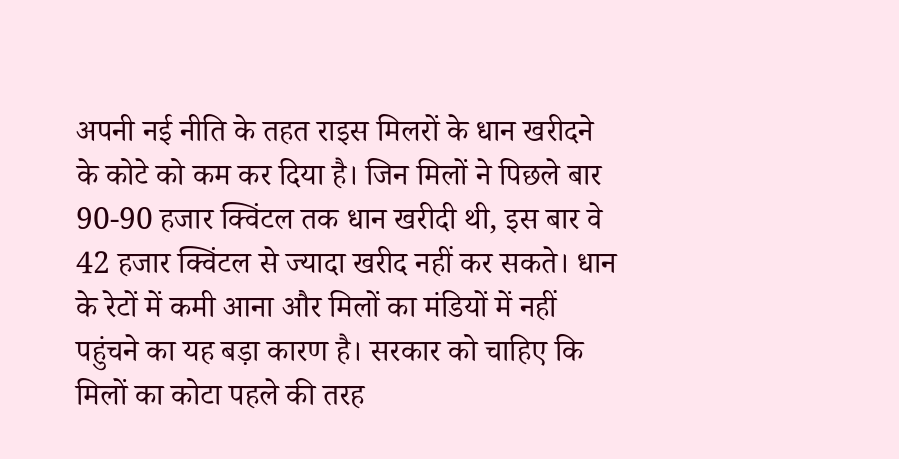अपनी नई नीति के तहत राइस मिलरों के धान खरीदने के कोटे को कम कर दिया है। जिन मिलों ने पिछले बार 90-90 हजार क्विंटल तक धान खरीदी थी, इस बार वे 42 हजार क्विंटल से ज्यादा खरीद नहीं कर सकते। धान के रेटों में कमी आना और मिलों का मंडियों में नहीं पहुंचने का यह बड़ा कारण है। सरकार को चाहिए कि मिलों का कोटा पहले की तरह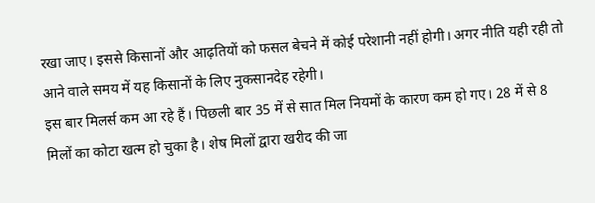रखा जाए। इससे किसानों और आढ़तियों को फसल बेचने में कोई परेशानी नहीं होगी। अगर नीति यही रही तो आने वाले समय में यह किसानों के लिए नुकसानदेह रहेगी।
इस बार मिलर्स कम आ रहे हैं। पिछली बार 35 में से सात मिल नियमों के कारण कम हो गए। 28 में से 8 मिलों का कोटा खत्म हो चुका है। शेष मिलों द्वारा खरीद की जा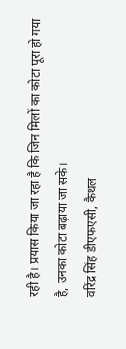रही है। प्रयास किया जा रहा है कि जिन मिलों का कोटा पूरा हो गया है, उनका कोटा बढ़ाया जा सके।
वरिंद्र सिंह डीएफएसी, कैथल